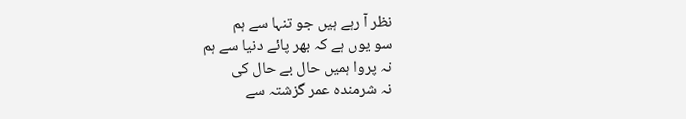نظر آ رہے ہیں جو تنہا سے ہم
سو یوں ہے کہ بھر پائے دنیا سے ہم
نہ پروا ہمیں حال بے حال کی
نہ شرمندہ عمر گزشتہ سے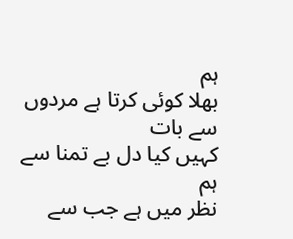ہم
بھلا کوئی کرتا ہے مردوں سے بات
کہیں کیا دل بے تمنا سے ہم
نظر میں ہے جب سے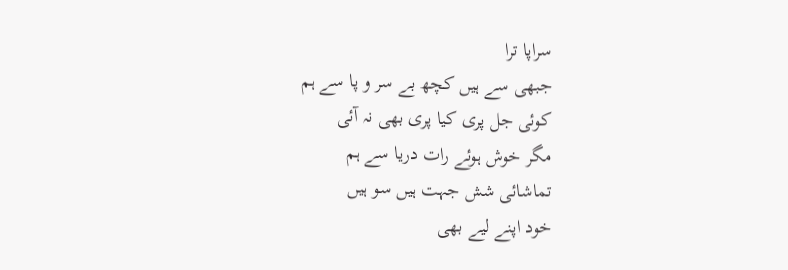سراپا ترا
جبھی سے ہیں کچھ بے سر و پا سے ہم
کوئی جل پری کیا پری بھی نہ آئی
مگر خوش ہوئے رات دریا سے ہم
تماشائی شش جہت ہیں سو ہیں
خود اپنے لیے بھی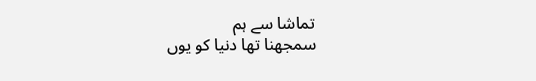تماشا سے ہم
سمجھنا تھا دنیا کو یوں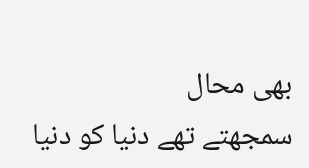بھی محال
سمجھتے تھے دنیا کو دنیا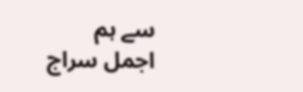سے ہم
اجمل سراج